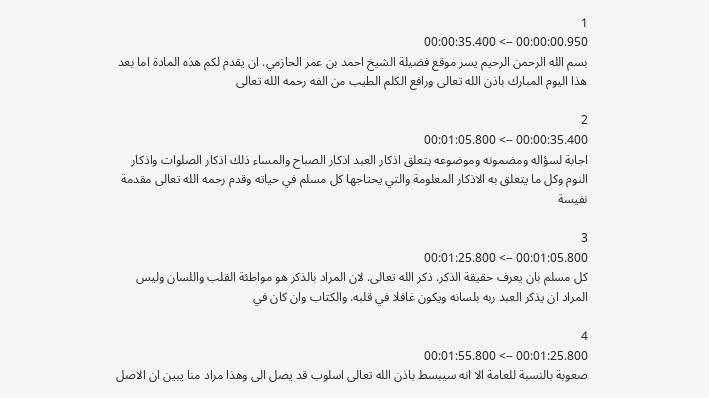1
00:00:00.950 --> 00:00:35.400
بسم الله الرحمن الرحيم يسر موقع فضيلة الشيخ احمد بن عمر الحازمي. ان يقدم لكم هذه المادة اما بعد هذا اليوم المبارك باذن الله تعالى ورافع الكلم الطيب من الفه رحمه الله تعالى

2
00:00:35.400 --> 00:01:05.800
اجابة لسؤاله ومضمونه وموضوعه يتعلق اذكار العبد اذكار الصباح والمساء ذلك اذكار الصلوات واذكار النوم وكل ما يتعلق به الاذكار المعلومة والتي يحتاجها كل مسلم في حياته وقدم رحمه الله تعالى مقدمة نفيسة

3
00:01:05.800 --> 00:01:25.800
كل مسلم بان يعرف حقيقة الذكر. ذكر الله تعالى. لان المراد بالذكر هو مواطئة القلب واللسان وليس المراد ان يذكر العبد ربه بلسانه ويكون غافلا في قلبه. والكتاب وان كان في

4
00:01:25.800 --> 00:01:55.800
صعوبة بالنسبة للعامة الا انه سيبسط باذن الله تعالى اسلوب قد يصل الى وهذا مراد منا يبين ان الاصل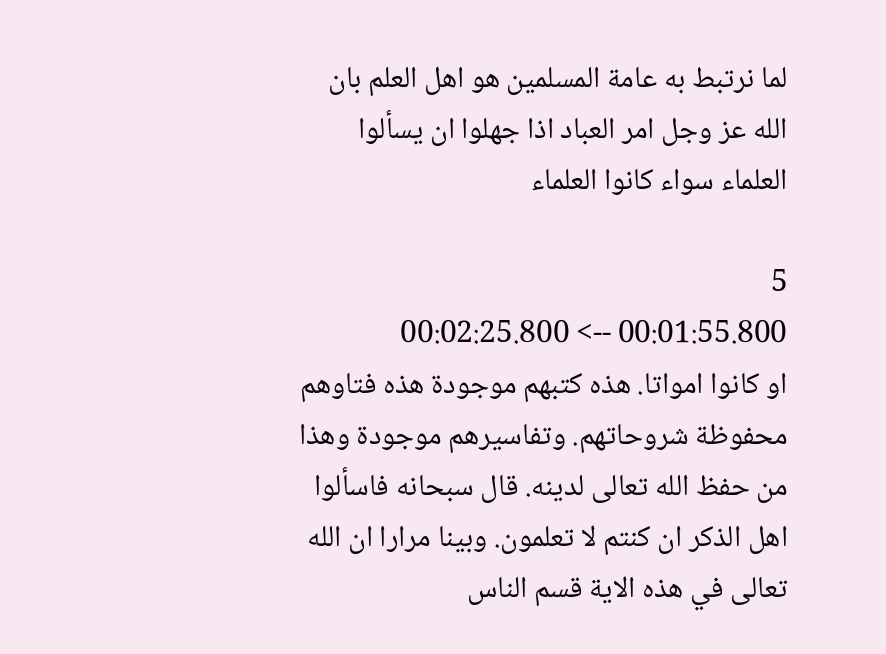لما نرتبط به عامة المسلمين هو اهل العلم بان الله عز وجل امر العباد اذا جهلوا ان يسألوا العلماء سواء كانوا العلماء

5
00:01:55.800 --> 00:02:25.800
او كانوا امواتا. هذه كتبهم موجودة هذه فتاوهم محفوظة شروحاتهم. وتفاسيرهم موجودة وهذا من حفظ الله تعالى لدينه. قال سبحانه فاسألوا اهل الذكر ان كنتم لا تعلمون. وبينا مرارا ان الله تعالى في هذه الاية قسم الناس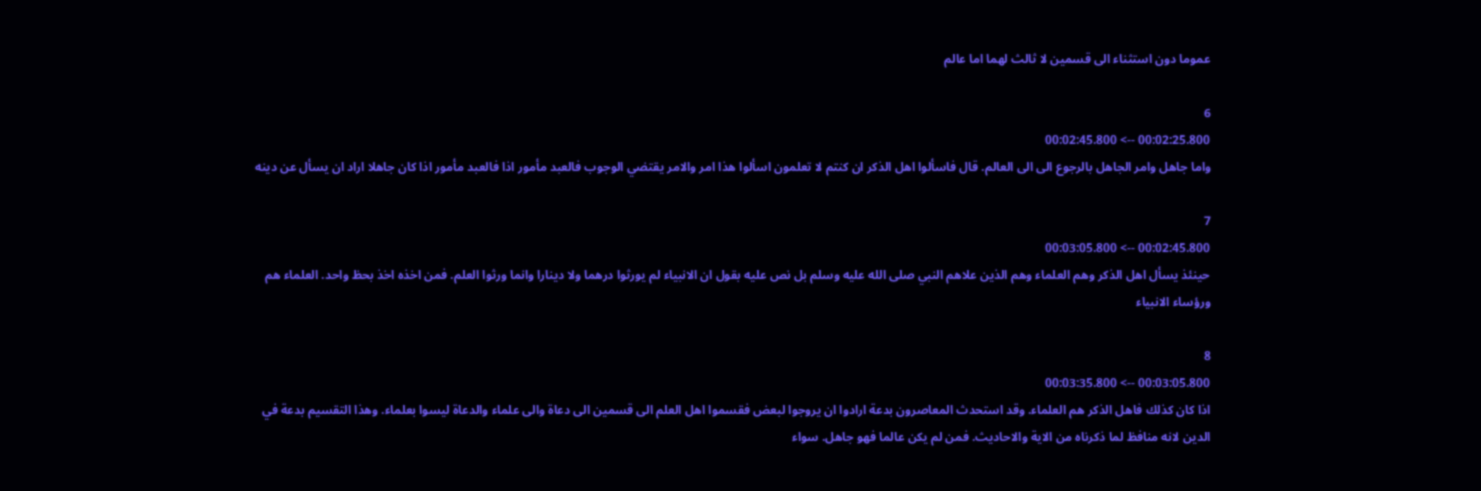عموما دون استثناء الى قسمين لا ثالث لهما اما عالم

6
00:02:25.800 --> 00:02:45.800
واما جاهل وامر الجاهل بالرجوع الى الى العالم. قال فاسألوا اهل الذكر ان كنتم لا تعلمون اسألوا هذا امر والامر يقتضي الوجوب فالعبد مأمور اذا فالعبد مأمور اذا كان جاهلا اراد ان يسأل عن دينه

7
00:02:45.800 --> 00:03:05.800
حينئذ يسأل اهل الذكر وهم العلماء وهم الذين علاهم النبي صلى الله عليه وسلم بل نص عليه بقول ان الانبياء لم يورثوا درهما ولا دينارا وانما ورثوا العلم. فمن اخذه اخذ بحظ واحد. العلماء هم ورؤساء الانبياء

8
00:03:05.800 --> 00:03:35.800
اذا كان كذلك فاهل الذكر هم العلماء. وقد استحدث المعاصرون بدعة ارادوا ان يروجوا لبعض فقسموا اهل العلم الى قسمين الى دعاة والى علماء والدعاة ليسوا بعلماء. وهذا التقسيم بدعة في الدين لانه منافظ لما ذكرناه من الاية والاحاديث. فمن لم يكن عالما فهو جاهل. سواء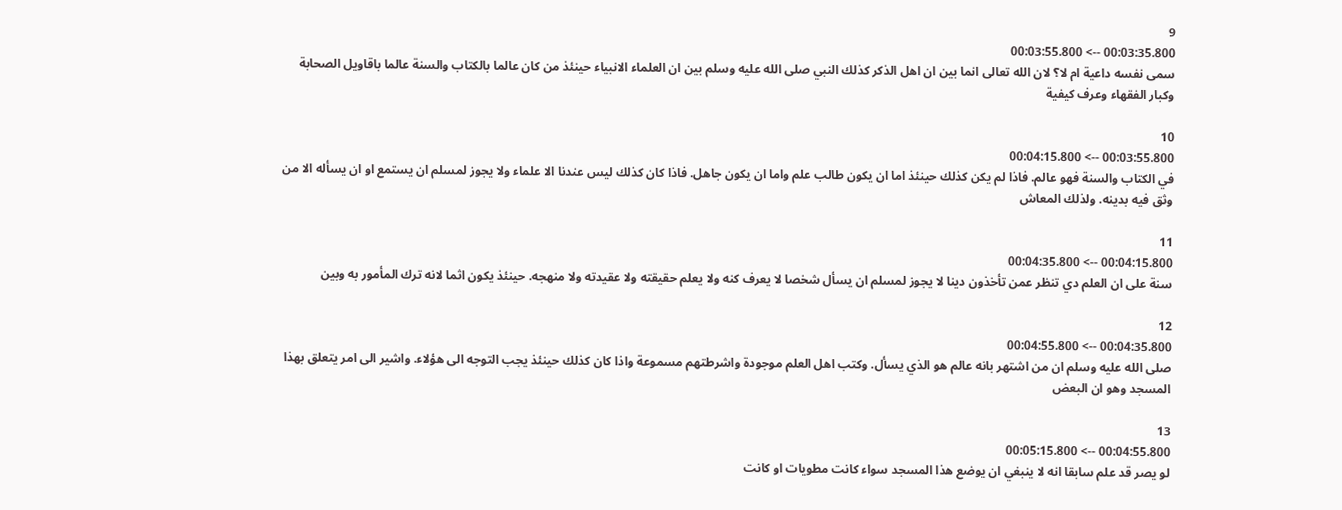9
00:03:35.800 --> 00:03:55.800
سمى نفسه داعية ام لا؟ لان الله تعالى انما بين ان اهل الذكر كذلك النبي صلى الله عليه وسلم بين ان العلماء الانبياء حينئذ من كان عالما بالكتاب والسنة عالما باقاويل الصحابة وكبار الفقهاء وعرف كيفية

10
00:03:55.800 --> 00:04:15.800
في الكتاب والسنة فهو عالم. فاذا لم يكن كذلك حينئذ اما ان يكون طالب علم واما ان يكون جاهل. فاذا كان كذلك ليس عندنا الا علماء ولا يجوز لمسلم ان يستمع او ان يسأله الا من وثق فيه بدينه. ولذلك المعاش

11
00:04:15.800 --> 00:04:35.800
سنة على ان العلم دي تنظر عمن تأخذون دينا لا يجوز لمسلم ان يسأل شخصا لا يعرف كنه ولا يعلم حقيقته ولا عقيدته ولا منهجه. حينئذ يكون اثما لانه ترك المأمور به وبين

12
00:04:35.800 --> 00:04:55.800
صلى الله عليه وسلم ان من اشتهر بانه عالم هو الذي يسأل. وكتب اهل العلم موجودة واشرطتهم مسموعة واذا كان كذلك حينئذ يجب التوجه الى هؤلاء. واشير الى امر يتعلق بهذا المسجد وهو ان البعض

13
00:04:55.800 --> 00:05:15.800
لو يصر قد علم سابقا انه لا ينبغي ان يوضع هذا المسجد سواء كانت مطويات او كانت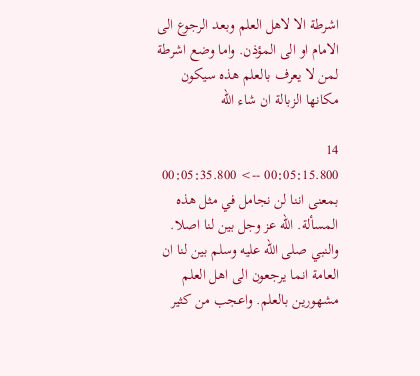اشرطة الا لاهل العلم وبعد الرجوع الى الامام او الى المؤذن. واما وضع اشرطة لمن لا يعرف بالعلم هذه سيكون مكانها الزبالة ان شاء الله

14
00:05:15.800 --> 00:05:35.800
بمعنى اننا لن نجامل في مثل هذه المسألة. الله عز وجل بين لنا اصلا. والنبي صلى الله عليه وسلم بين لنا ان العامة انما يرجعون الى اهل العلم مشهورين بالعلم. واعجب من كثير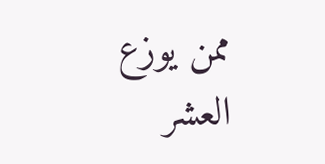ممن يوزع العشر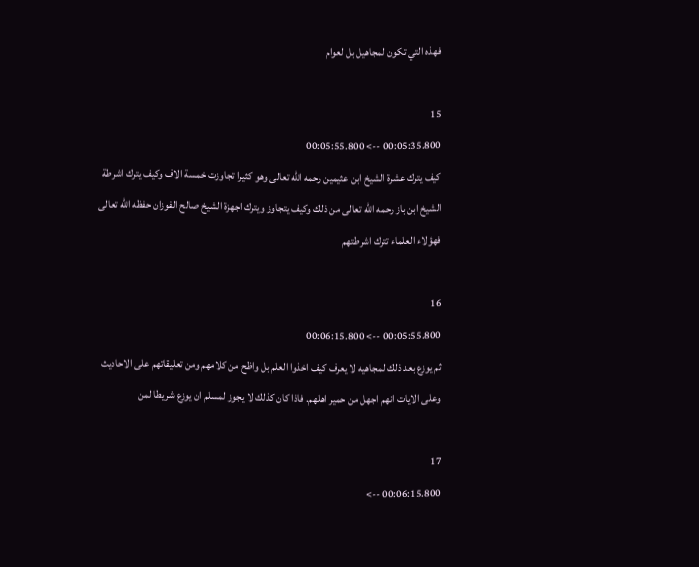فهذه التي تكون لمجاهيل بل لعوام

15
00:05:35.800 --> 00:05:55.800
كيف يترك عشرة الشيخ ابن عثيمين رحمه الله تعالى وهو كثيرا تجاوزت خمسة الاف وكيف يترك اشرطة الشيخ ابن باز رحمه الله تعالى من ذلك وكيف يتجاوز ويترك اجهزة الشيخ صالح الفوزان حفظه الله تعالى فهؤلاء العلماء تترك اشرطتهم

16
00:05:55.800 --> 00:06:15.800
ثم يوزع بعد ذلك لمجاهيه لا يعرف كيف اخذوا العلم بل واظح من كلامهم ومن تعليقاتهم على الاحاديث وعلى الايات انهم اجهل من حمير اهلهم. فاذا كان كذلك لا يجوز لمسلم ان يوزع شريطا لمن

17
00:06:15.800 -->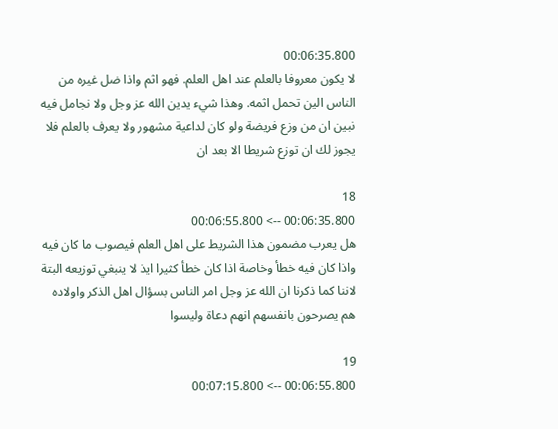00:06:35.800
لا يكون معروفا بالعلم عند اهل العلم. فهو اثم واذا ضل غيره من الناس الين تحمل اثمه. وهذا شيء يدين الله عز وجل ولا نجامل فيه نبين ان من وزع فريضة ولو كان لداعية مشهور ولا يعرف بالعلم فلا يجوز لك ان توزع شريطا الا بعد ان

18
00:06:35.800 --> 00:06:55.800
هل يعرب مضمون هذا الشريط على اهل العلم فيصوب ما كان فيه واذا كان فيه خطأ وخاصة اذا كان خطأ كثيرا ايذ لا ينبغي توزيعه البتة لاننا كما ذكرنا ان الله عز وجل امر الناس بسؤال اهل الذكر واولاده هم يصرحون بانفسهم انهم دعاة وليسوا

19
00:06:55.800 --> 00:07:15.800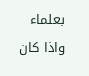بعلماء واذا كان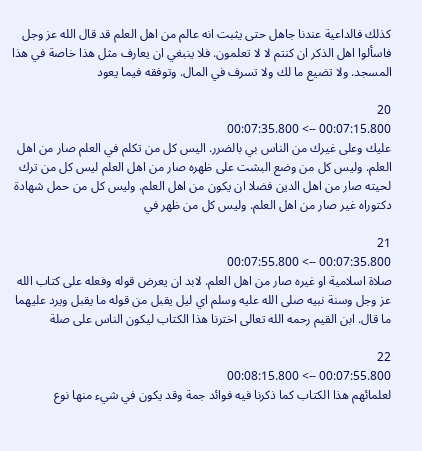كذلك فالداعية عندنا جاهل حتى يثبت انه عالم من اهل العلم قد قال الله عز وجل فاسألوا اهل الذكر ان كنتم لا لا تعلمون. فلا ينبغي ان يعارف مثل هذا خاصة في هذا المسجد. ولا تضيع ما لك ولا تسرف في المال. وتوفقه فيما يعود

20
00:07:15.800 --> 00:07:35.800
عليك وعلى غيرك من الناس بي بالضرر. اليس كل من تكلم في العلم صار من اهل العلم. وليس كل من وضع البشت على ظهره صار من اهل العلم ليس كل من ترك لحيته صار من اهل الدين فضلا ان يكون من اهل العلم. وليس كل من حمل شهادة دكتوراه غير صار من اهل العلم. وليس كل من ظهر في

21
00:07:35.800 --> 00:07:55.800
صلاة اسلامية او غيره صار من اهل العلم. لابد ان يعرض قوله وفعله على كتاب الله عز وجل وسنة نبيه صلى الله عليه وسلم اي ليل يقبل من قوله ما يقبل ويرد عليهما ما قال. ابن القيم رحمه الله تعالى اخترنا هذا الكتاب ليكون الناس على صلة

22
00:07:55.800 --> 00:08:15.800
لعلمائهم هذا الكتاب كما ذكرنا فيه فوائد جمة وقد يكون في شيء منها نوع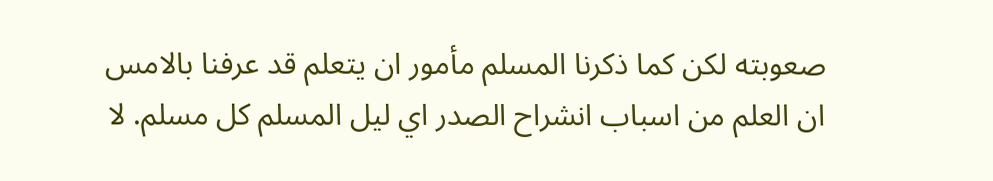صعوبته لكن كما ذكرنا المسلم مأمور ان يتعلم قد عرفنا بالامس ان العلم من اسباب انشراح الصدر اي ليل المسلم كل مسلم. لا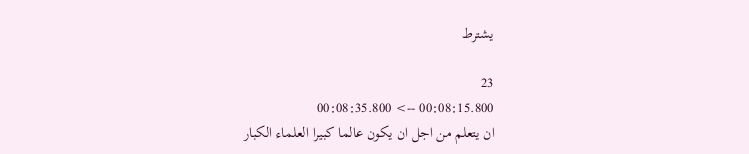يشترط

23
00:08:15.800 --> 00:08:35.800
ان يتعلم من اجل ان يكون عالما كبيرا العلماء الكبار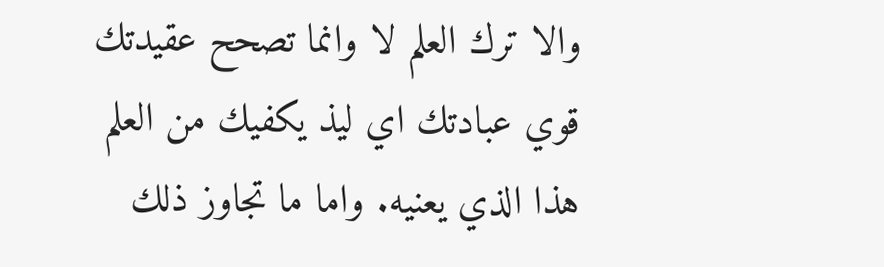والا ترك العلم لا وانما تصحح عقيدتك قوي عبادتك اي ليذ يكفيك من العلم هذا الذي يعنيه. واما ما تجاوز ذلك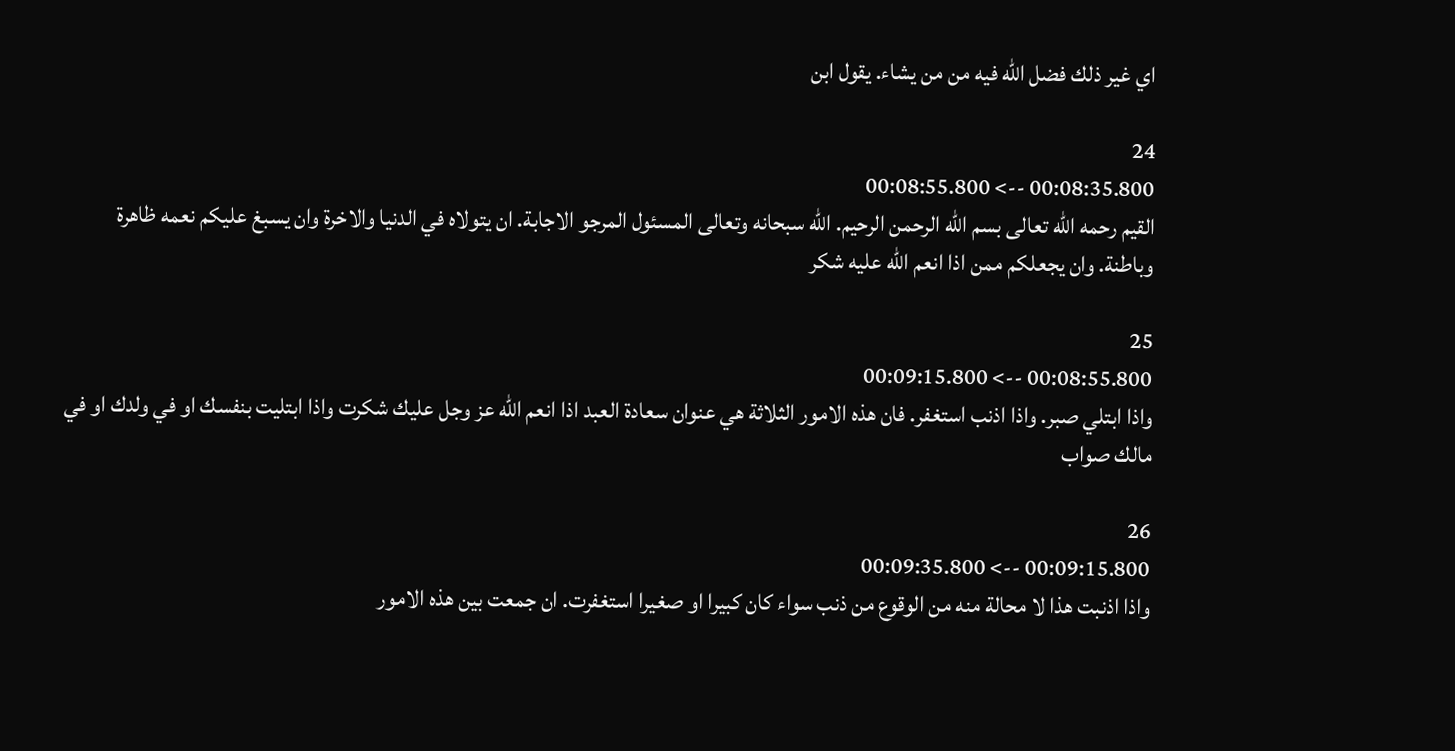اي غير ذلك فضل الله فيه من من يشاء. يقول ابن

24
00:08:35.800 --> 00:08:55.800
القيم رحمه الله تعالى بسم الله الرحمن الرحيم. الله سبحانه وتعالى المسئول المرجو الاجابة. ان يتولاه في الدنيا والاخرة وان يسبغ عليكم نعمه ظاهرة وباطنة. وان يجعلكم ممن اذا انعم الله عليه شكر

25
00:08:55.800 --> 00:09:15.800
واذا ابتلي صبر. واذا اذنب استغفر. فان هذه الامور الثلاثة هي عنوان سعادة العبد اذا انعم الله عز وجل عليك شكرت واذا ابتليت بنفسك او في ولدك او في مالك صواب

26
00:09:15.800 --> 00:09:35.800
واذا اذنبت هذا لا محالة منه من الوقوع من ذنب سواء كان كبيرا او صغيرا استغفرت. ان جمعت بين هذه الامور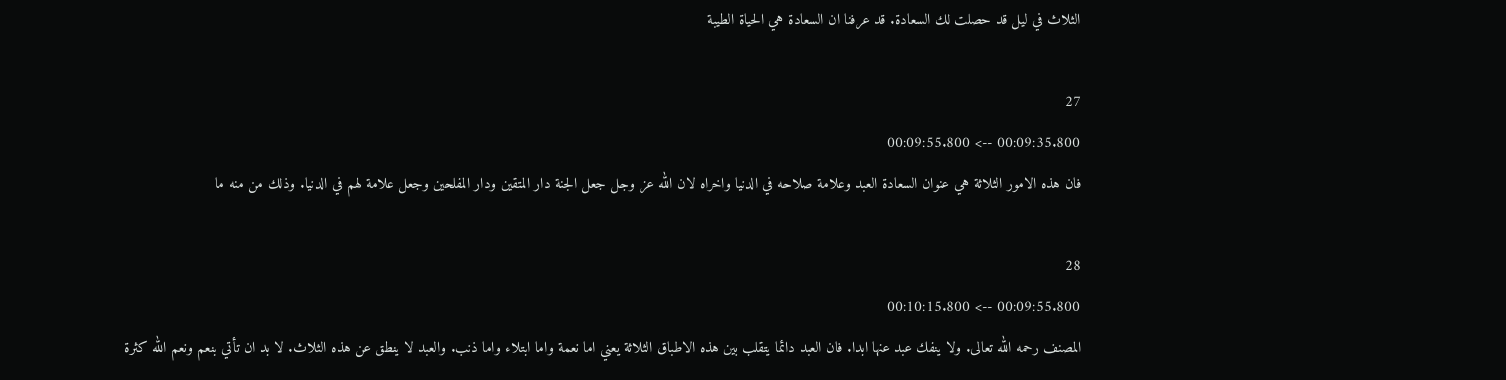الثلاث في ليل قد حصلت لك السعادة. قد عرفنا ان السعادة هي الحياة الطيبة

27
00:09:35.800 --> 00:09:55.800
فان هذه الامور الثلاثة هي عنوان السعادة العبد وعلامة صلاحه في الدنيا واخراه لان الله عز وجل جعل الجنة دار المتقين ودار المفلحين وجعل علامة لهم في الدنيا. وذلك من منه ما

28
00:09:55.800 --> 00:10:15.800
المصنف رحمه الله تعالى. ولا ينفك عبد عنها ابدا. فان العبد دائما يتقلب بين هذه الاطباق الثلاثة يعني اما نعمة واما ابتلاء واما ذنب. والعبد لا ينطق عن هذه الثلاث. لا بد ان تأتي بنعم ونعم الله كثرة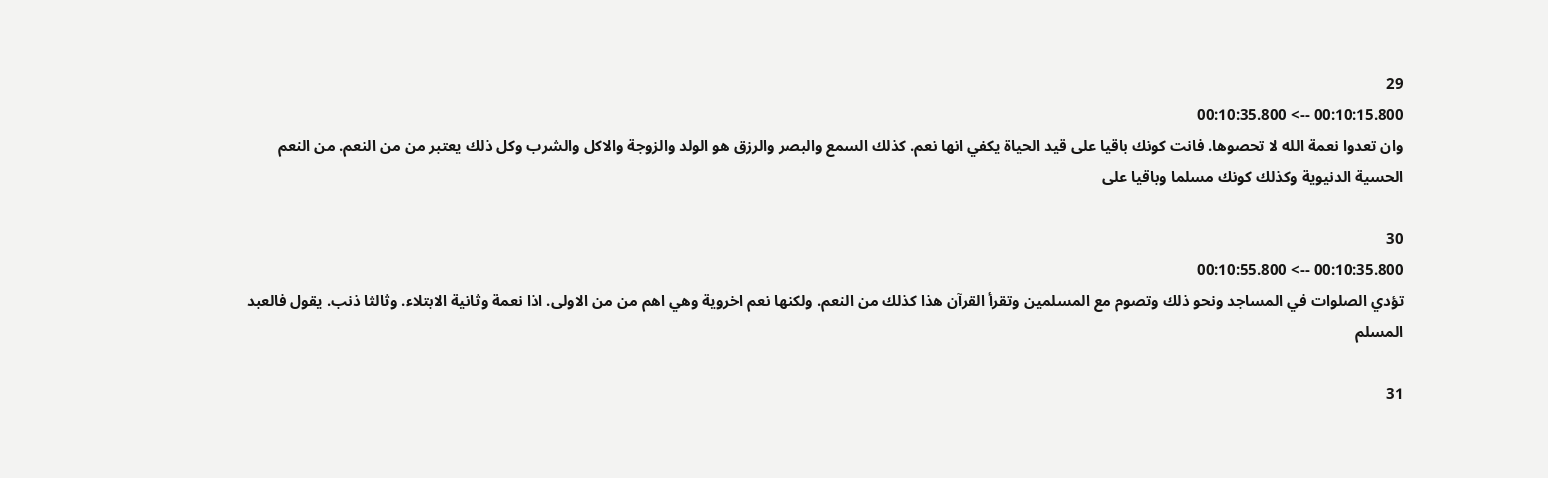29
00:10:15.800 --> 00:10:35.800
وان تعدوا نعمة الله لا تحصوها. فانت كونك باقيا على قيد الحياة يكفي انها نعم. كذلك السمع والبصر والرزق هو الولد والزوجة والاكل والشرب وكل ذلك يعتبر من من النعم. من النعم الحسية الدنيوية وكذلك كونك مسلما وباقيا على

30
00:10:35.800 --> 00:10:55.800
تؤدي الصلوات في المساجد ونحو ذلك وتصوم مع المسلمين وتقرأ القرآن هذا كذلك من النعم. ولكنها نعم اخروية وهي اهم من من الاولى. اذا نعمة وثانية الابتلاء. وثالثا ذنب. يقول فالعبد المسلم

31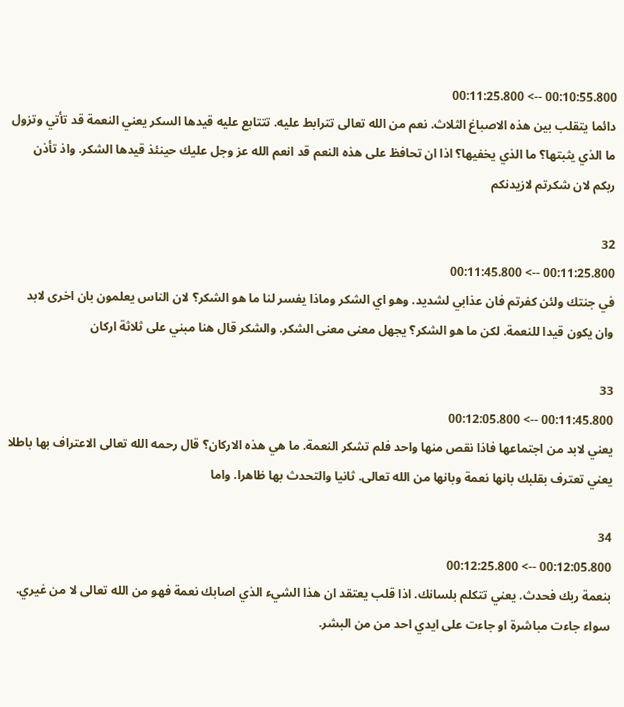00:10:55.800 --> 00:11:25.800
دائما يتقلب بين هذه الاصباغ الثلاث. نعم من الله تعالى تترابط عليه. تتتابع عليه قيدها السكر يعني النعمة قد تأتي وتزول ما الذي يثبتها؟ ما الذي يخفيها؟ اذا ان تحافظ على هذه النعم قد انعم الله عز وجل عليك حينئذ قيدها الشكر. واذ تأذن ربكم لان شكرتم لازيدنكم

32
00:11:25.800 --> 00:11:45.800
في جنتك ولئن كفرتم فان عذابي لشديد. وهو اي الشكر وماذا يفسر لنا ما هو الشكر؟ لان الناس يعلمون بان اخرى لابد وان يكون قيدا للنعمة. لكن ما هو الشكر؟ يجهل معنى معنى الشكر. والشكر قال هنا مبني على ثلاثة اركان

33
00:11:45.800 --> 00:12:05.800
يعني لابد من اجتماعها فاذا نقص منها واحد فلم تشكر النعمة. ما هي هذه الاركان؟ قال رحمه الله تعالى الاعتراف بها باطلا يعني تعترف بقلبك بانها نعمة وبانها من الله تعالى. ثانيا والتحدث بها ظاهرا. واما

34
00:12:05.800 --> 00:12:25.800
بنعمة ربك فحدث. يعني تتكلم بلسانك. اذا قلب يعتقد ان هذا الشيء الذي اصابك نعمة فهو من الله تعالى لا من غيري. سواء جاءت مباشرة او جاءت على ايدي احد من من البشر.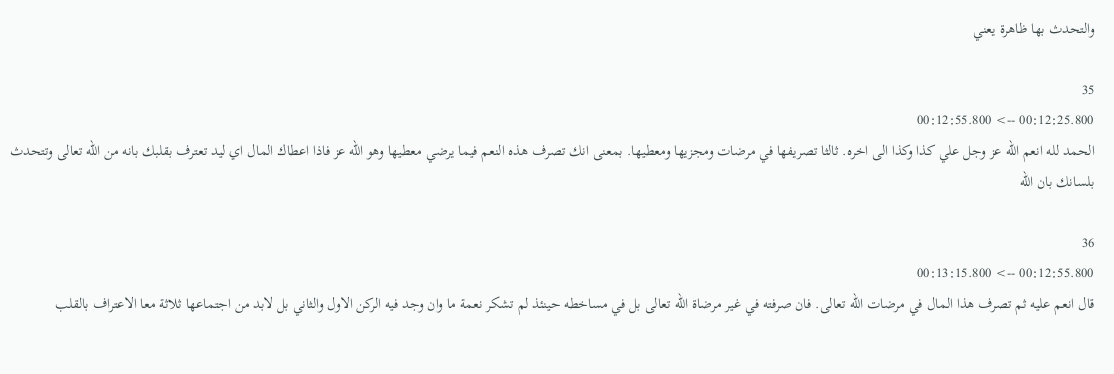والتحدث بها ظاهرة يعني

35
00:12:25.800 --> 00:12:55.800
الحمد لله انعم الله عز وجل علي كذا وكذا الى اخره. ثالثا تصريفها في مرضات ومجزيها ومعطيها. بمعنى انك تصرف هذه النعم فيما يرضي معطيها وهو الله عز فاذا اعطاك المال اي ليد تعترف بقلبك بانه من الله تعالى وتتحدث بلسانك بان الله

36
00:12:55.800 --> 00:13:15.800
قال انعم عليه ثم تصرف هذا المال في مرضات الله تعالى. فان صرفته في غير مرضاة الله تعالى بل في مساخطه حينئذ لم تشكر نعمة ما وان وجد فيه الركن الاول والثاني بل لابد من اجتماعها ثلاثة معا الاعتراف بالقلب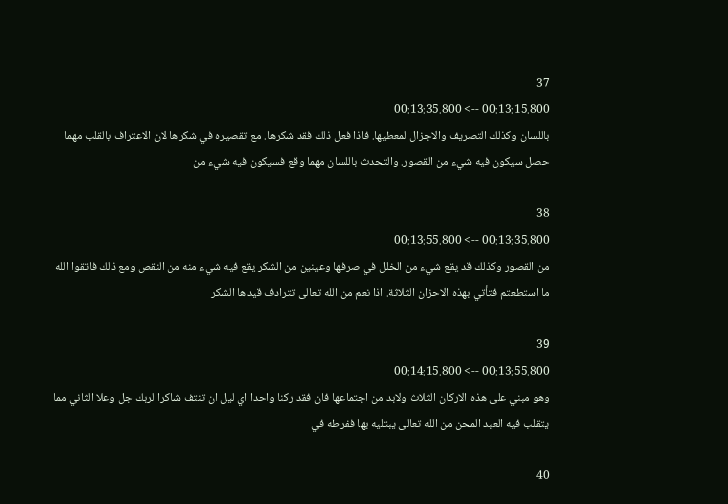37
00:13:15.800 --> 00:13:35.800
باللسان وكذلك التصريف والاجزال لمعطيها. فاذا فعل ذلك فقد شكرها. مع تقصيره في شكرها لان الاعتراف بالقلب مهما حصل سيكون فيه شيء من القصور. والتحدث باللسان مهما وقع فسيكون فيه شيء من

38
00:13:35.800 --> 00:13:55.800
من القصور وكذلك قد يقع شيء من الخلل في صرفها وعينين من الشكر يقع فيه شيء منه من النقص ومع ذلك فاتقوا الله ما استطعتم فتأتي بهذه الاحزان الثلاثة. اذا نعم من الله تعالى تترادف قيدها الشكر

39
00:13:55.800 --> 00:14:15.800
وهو مبني على هذه الاركان الثلاث ولابد من اجتماعها فان فقد ركنا واحدا اي ليل ان تنتف شاكرا لربك جل وعلا الثاني مما يتقلب فيه العبد المحن من الله تعالى يبتليه بها ففرطه في

40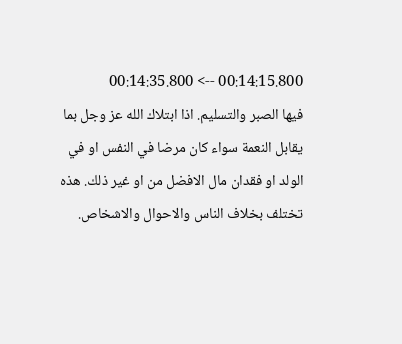00:14:15.800 --> 00:14:35.800
فيها الصبر والتسليم. اذا ابتلاك الله عز وجل بما يقابل النعمة سواء كان مرضا في النفس او في الولد او فقدان مال الافضل من او غير ذلك. هذه تختلف بخلاف الناس والاحوال والاشخاص.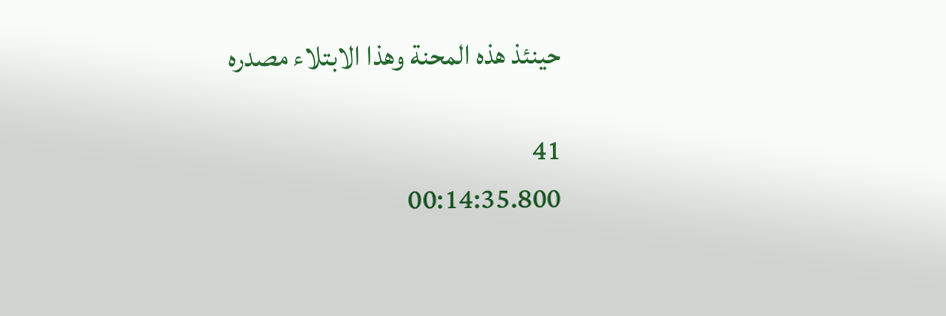حينئذ هذه المحنة وهذا الابتلاء مصدره

41
00:14:35.800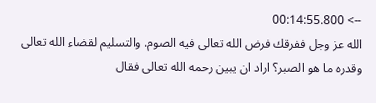--> 00:14:55.800
الله عز وجل ففرقك فرض الله تعالى فيه الصوم. والتسليم لقضاء الله تعالى وقدره ما هو الصبر؟ اراد ان يبين رحمه الله تعالى فقال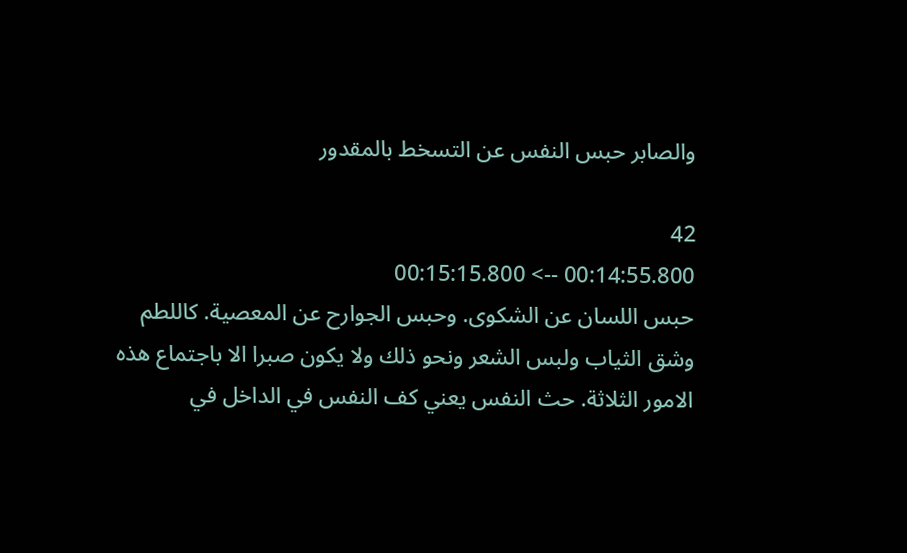والصابر حبس النفس عن التسخط بالمقدور

42
00:14:55.800 --> 00:15:15.800
حبس اللسان عن الشكوى. وحبس الجوارح عن المعصية. كاللطم وشق الثياب ولبس الشعر ونحو ذلك ولا يكون صبرا الا باجتماع هذه الامور الثلاثة. حث النفس يعني كف النفس في الداخل في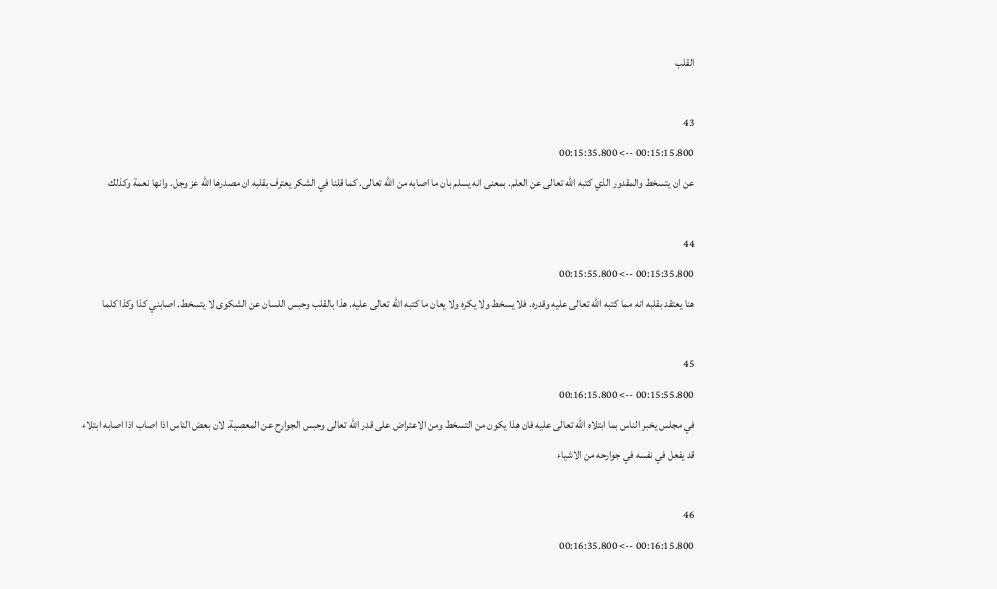القلب

43
00:15:15.800 --> 00:15:35.800
عن ان يتسخط والمقدور الذي كتبه الله تعالى عن العلم. بمعنى انه يسلم بان ما اصابه من الله تعالى. كما قلنا في الشكر يعترف بقلبه ان مصدرها الله عز وجل. وانها نعمة وكذلك

44
00:15:35.800 --> 00:15:55.800
هنا يعتقد بقلبه انه مما كتبه الله تعالى عليه وقدره. فلا يسخط ولا يكره ولا يعان ما كتبه الله تعالى عليه. هذا بالقلب وحبس اللسان عن الشكوى لا يتسخط. اصابني كذا وكذا كلما

45
00:15:55.800 --> 00:16:15.800
في مجلس يخبر الناس بما ابتلاه الله تعالى عليه فان هذا يكون من التسخط ومن الاعتراض على قدر الله تعالى وحبس الجوارح عن المعصية. لان بعض الناس اذا اصاب اذا اصابه ابتلاء قد يفعل في نفسه في جوارحه من الاشياء

46
00:16:15.800 --> 00:16:35.800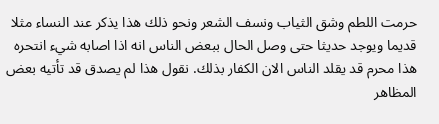حرمت اللطم وشق الثياب ونسف الشعر ونحو ذلك هذا يذكر عند النساء مثلا قديما ويوجد حديثا حتى وصل الحال ببعض الناس انه اذا اصابه شيء انتحره هذا محرم قد يقلد الناس الان الكفار بذلك. نقول هذا لم يصدق قد تأتيه بعض المظاهر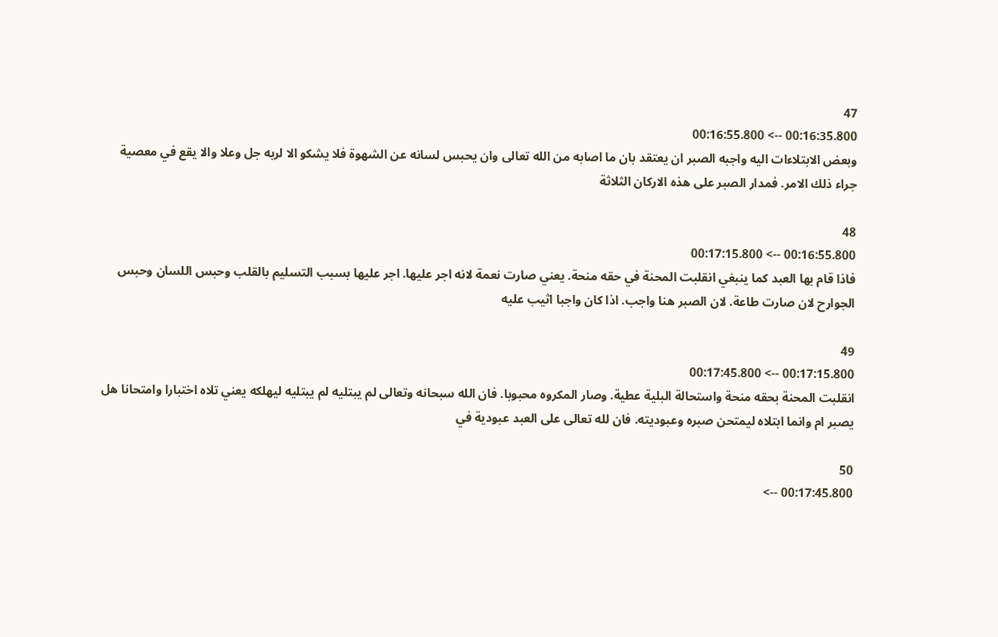47
00:16:35.800 --> 00:16:55.800
وبعض الابتلاءات اليه واجبه الصبر ان يعتقد بان ما اصابه من الله تعالى وان يحبس لسانه عن الشهوة فلا يشكو الا لربه جل وعلا والا يقع في معصية جراء ذلك الامر. فمدار الصبر على هذه الاركان الثلاثة

48
00:16:55.800 --> 00:17:15.800
فاذا قام بها العبد كما ينبغي انقلبت المحنة في حقه منحة. يعني صارت نعمة لانه اجر عليها. اجر عليها بسبب التسليم بالقلب وحبس اللسان وحبس الجوارح لان صارت طاعة. لان الصبر هنا واجب. اذا كان واجبا اثيب عليه

49
00:17:15.800 --> 00:17:45.800
انقلبت المحنة بحقه منحة واستحالة البلية عطية. وصار المكروه محبوبا. فان الله سبحانه وتعالى لم يبتليه لم يبتليه ليهلكه يعني تلاه اختبارا وامتحانا هل يصبر ام وانما ابتلاه ليمتحن صبره وعبوديته. فان لله تعالى على العبد عبودية في

50
00:17:45.800 -->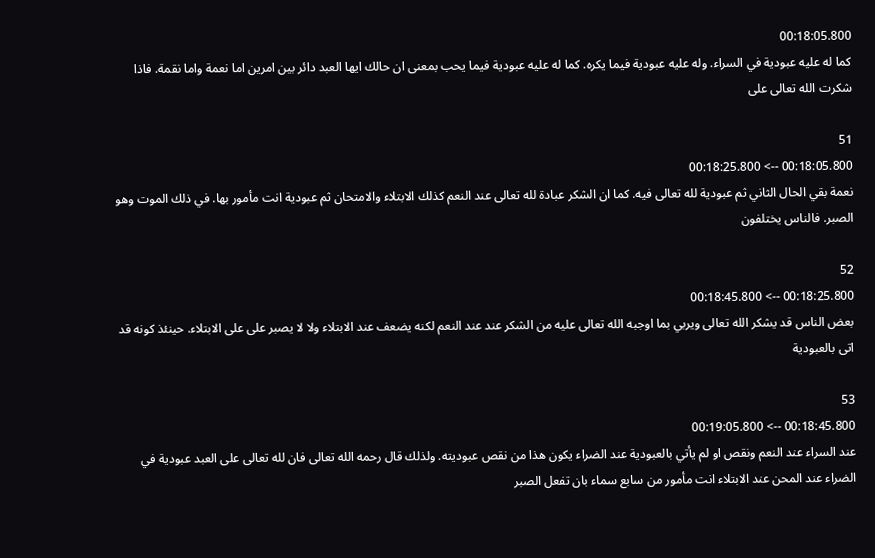00:18:05.800
كما له عليه عبودية في السراء. وله عليه عبودية فيما يكره. كما له عليه عبودية فيما يحب بمعنى ان حالك ايها العبد دائر بين امرين اما نعمة واما نقمة. فاذا شكرت الله تعالى على

51
00:18:05.800 --> 00:18:25.800
نعمة بقي الحال الثاني ثم عبودية لله تعالى فيه. كما ان الشكر عبادة لله تعالى عند النعم كذلك الابتلاء والامتحان ثم عبودية انت مأمور بها. في ذلك الموت وهو الصبر. فالناس يختلفون

52
00:18:25.800 --> 00:18:45.800
بعض الناس قد يشكر الله تعالى ويربي بما اوجبه الله تعالى عليه من الشكر عند عند النعم لكنه يضعف عند الابتلاء ولا لا يصبر على على الابتلاء. حينئذ كونه قد اتى بالعبودية

53
00:18:45.800 --> 00:19:05.800
عند السراء عند النعم ونقص او لم يأتي بالعبودية عند الضراء يكون هذا من نقص عبوديته. ولذلك قال رحمه الله تعالى فان لله تعالى على العبد عبودية في الضراء عند المحن عند الابتلاء انت مأمور من سابع سماء بان تفعل الصبر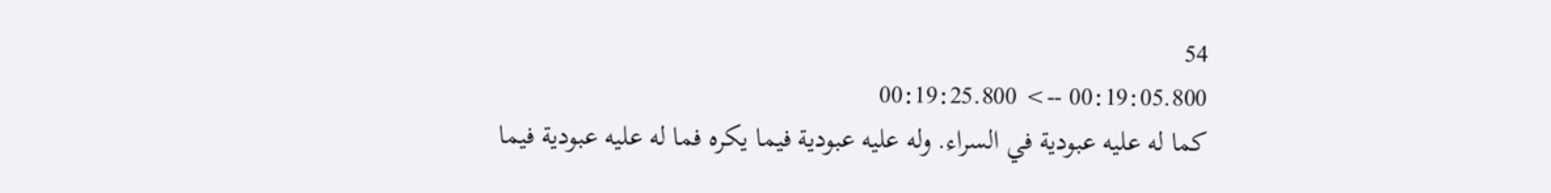54
00:19:05.800 --> 00:19:25.800
كما له عليه عبودية في السراء. وله عليه عبودية فيما يكره فما له عليه عبودية فيما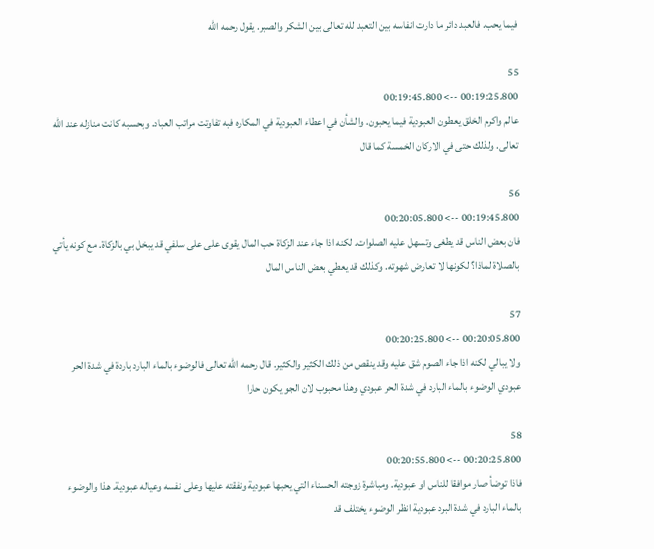فيما يحب. فالعبد دائر ما دارت انفاسه بين التعبد لله تعالى بين الشكر والصبر. يقول رحمه الله

55
00:19:25.800 --> 00:19:45.800
عالم واكرم الخلق يعطون العبودية فيما يحبون. والشأن في اعطاء العبودية في المكاره فبه تفاوتت مراتب العباد. وبحسبه كانت منازله عند الله تعالى. ولذلك حتى في الاركان الخمسة كما قال

56
00:19:45.800 --> 00:20:05.800
فان بعض الناس قد يطغى وتسهل عليه الصلوات. لكنه اذا جاء عند الزكاة حب المال يقوى على على سلفي قد يبخل بي بالزكاة. مع كونه يأتي بالصلاة لماذا؟ لكونها لا تعارض شهوته. وكذلك قد يعطي بعض الناس المال

57
00:20:05.800 --> 00:20:25.800
ولا يبالي لكنه اذا جاء الصوم شق عليه وقد ينقص من ذلك الكثير والكثير. قال رحمه الله تعالى فالوضوء بالماء البارد باردة في شدة الحر عبودي الوضوء بالماء البارد في شدة الحر عبودي وهذا محبوب لان الجو يكون حارا

58
00:20:25.800 --> 00:20:55.800
فاذا توضأ صار موافقا للناس او عبودية. ومباشرة زوجته الحسناء التي يحبها عبودية ونفقته عليها وعلى نفسه وعياله عبودية. هذا والوضوء بالماء البارد في شدة البرد عبودية انظر الوضوء يختلف قد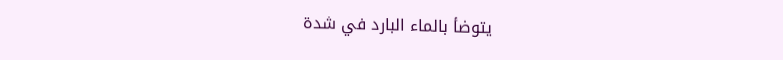يتوضأ بالماء البارد في شدة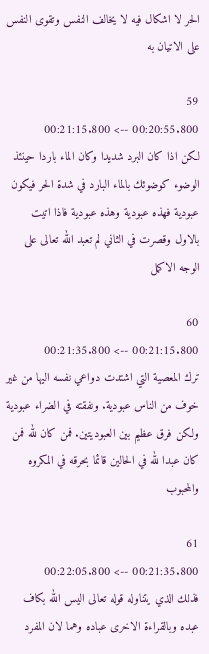الحر لا اشكال فيه لا يخالف النفس وتقوى النفس على الاتيان به

59
00:20:55.800 --> 00:21:15.800
لكن اذا كان البرد شديدا وكان الماء باردا حينئذ الوضوء كوضوئك بالماء البارد في شدة الحر فيكون عبودية فهذه عبودية وهذه عبودية فاذا اتيت بالاول وقصرت في الثاني لم تعبد الله تعالى على الوجه الاكمل

60
00:21:15.800 --> 00:21:35.800
ترك المعصية التي اشتدت دواعي نفسه اليها من غير خوف من الناس عبودية. ونفقته في الضراء عبودية ولكن فرق عظيم بين العبوديتين. فمن كان لله فمن كان عبدا لله في الحالين قائما بحرقه في المكروه والمحبوب

61
00:21:35.800 --> 00:22:05.800
فذلك الذي يتناوله قوله تعالى اليس الله بكاف عبده وبالقراءة الاخرى عباده وهما لان المفرد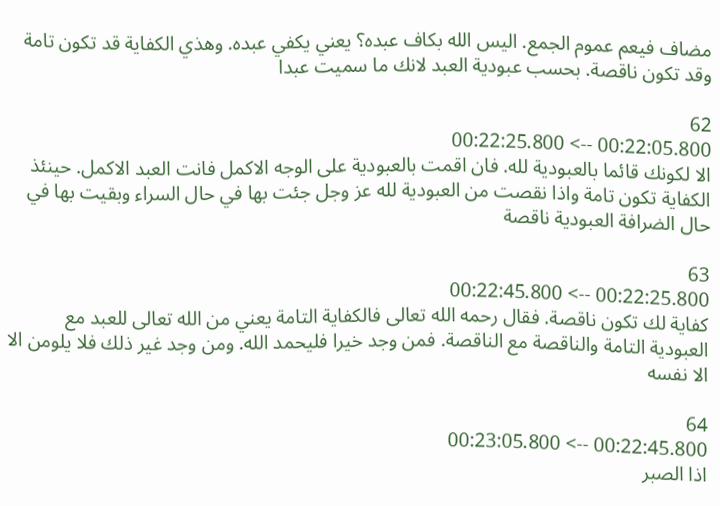مضاف فيعم عموم الجمع. اليس الله بكاف عبده؟ يعني يكفي عبده. وهذي الكفاية قد تكون تامة وقد تكون ناقصة. بحسب عبودية العبد لانك ما سميت عبدا

62
00:22:05.800 --> 00:22:25.800
الا لكونك قائما بالعبودية لله. فان اقمت بالعبودية على الوجه الاكمل فانت العبد الاكمل. حينئذ الكفاية تكون تامة واذا نقصت من العبودية لله عز وجل جئت بها في حال السراء وبقيت بها في حال الضرافة العبودية ناقصة

63
00:22:25.800 --> 00:22:45.800
كفاية لك تكون ناقصة. فقال رحمه الله تعالى فالكفاية التامة يعني من الله تعالى للعبد مع العبودية التامة والناقصة مع الناقصة. فمن وجد خيرا فليحمد الله. ومن وجد غير ذلك فلا يلومن الا الا نفسه

64
00:22:45.800 --> 00:23:05.800
اذا الصبر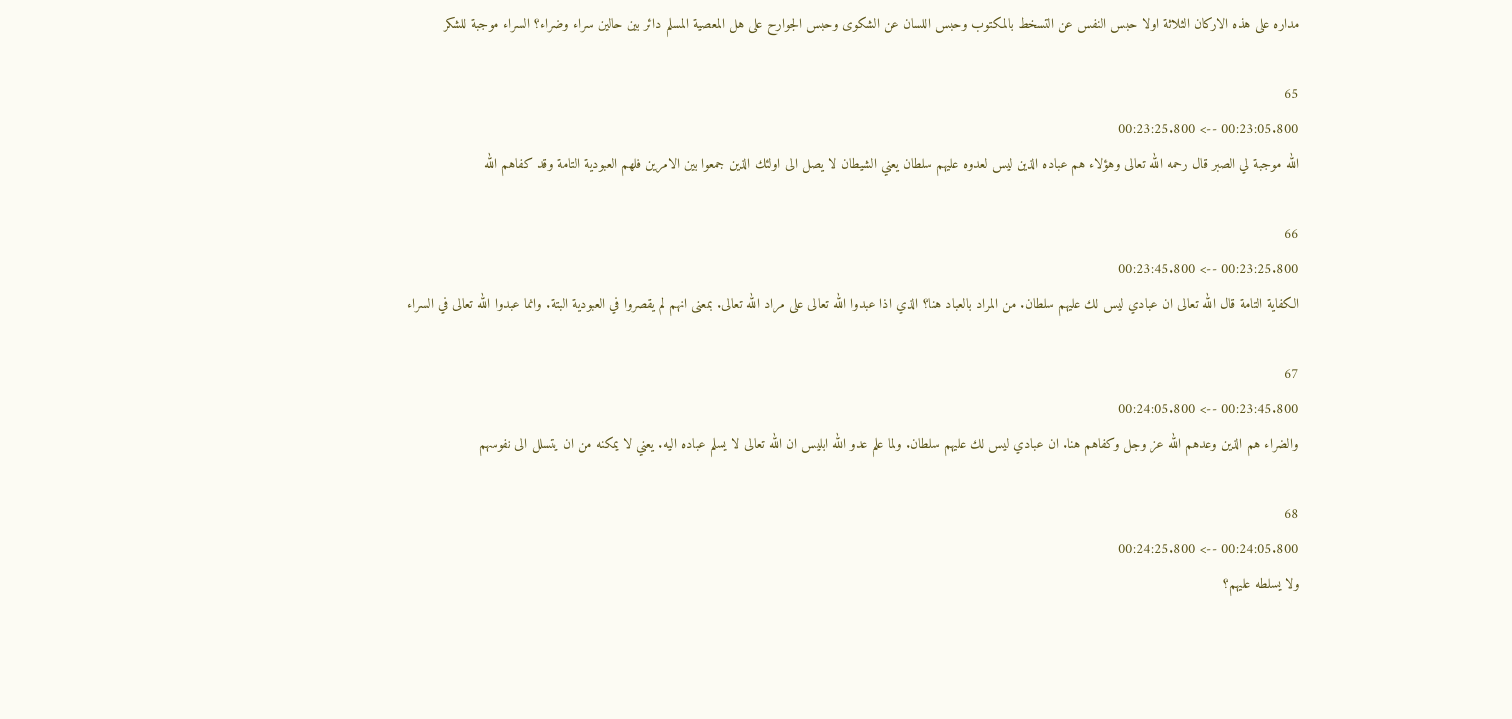مداره على هذه الاركان الثلاثة اولا حبس النفس عن التسخط بالمكتوب وحبس اللسان عن الشكوى وحبس الجوارح على هل المعصية المسلم دائر بين حالين سراء وضراء؟ السراء موجبة للشكر

65
00:23:05.800 --> 00:23:25.800
الله موجبة لي الصبر قال رحمه الله تعالى وهؤلاء هم عباده الذين ليس لعدوه عليهم سلطان يعني الشيطان لا يصل الى اولئك الذين جمعوا بين الامرين فلهم العبودية التامة وقد كفاهم الله

66
00:23:25.800 --> 00:23:45.800
الكفاية التامة قال الله تعالى ان عبادي ليس لك عليهم سلطان. من المراد بالعباد هنا؟ الذي اذا عبدوا الله تعالى على مراد الله تعالى. بمعنى انهم لم يقصروا في العبودية البتة. وانما عبدوا الله تعالى في السراء

67
00:23:45.800 --> 00:24:05.800
والضراء هم الذين وعدهم الله عز وجل وكفاهم هنا. ان عبادي ليس لك عليهم سلطان. ولما علم عدو الله ابليس ان الله تعالى لا يسلم عباده اليه. يعني لا يمكنه من ان يتسلل الى نفوسهم

68
00:24:05.800 --> 00:24:25.800
ولا يسلطه عليهم؟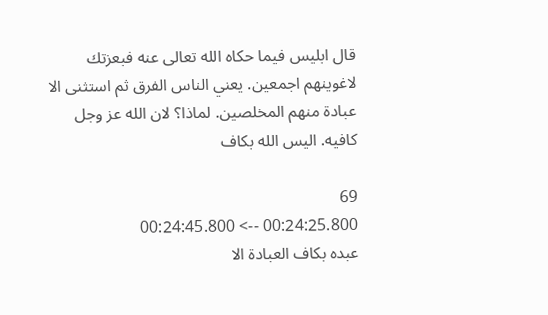قال ابليس فيما حكاه الله تعالى عنه فبعزتك لاغوينهم اجمعين. يعني الناس الفرق ثم استثنى الا عبادة منهم المخلصين. لماذا؟ لان الله عز وجل كافيه. اليس الله بكاف

69
00:24:25.800 --> 00:24:45.800
عبده بكاف العبادة الا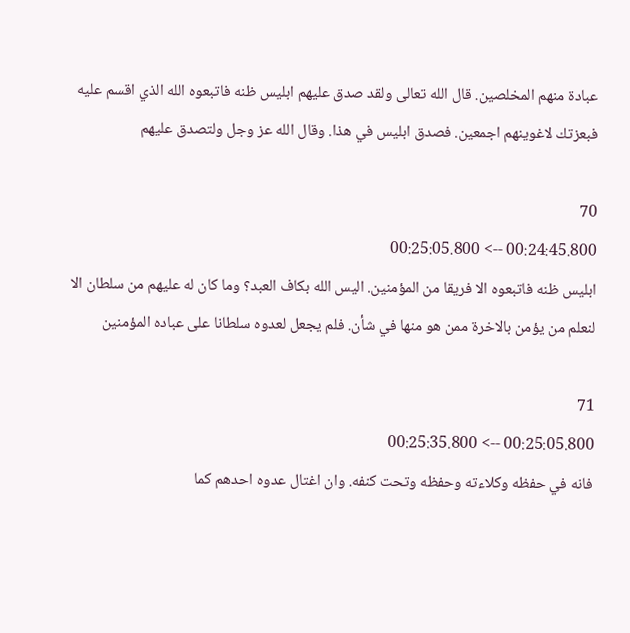عبادة منهم المخلصين. قال الله تعالى ولقد صدق عليهم ابليس ظنه فاتبعوه الله الذي اقسم عليه فبعزتك لاغوينهم اجمعين. فصدق ابليس في هذا. وقال الله عز وجل ولتصدق عليهم

70
00:24:45.800 --> 00:25:05.800
ابليس ظنه فاتبعوه الا فريقا من المؤمنين. اليس الله بكاف العبد؟ وما كان له عليهم من سلطان الا لنعلم من يؤمن بالاخرة ممن هو منها في شأن. فلم يجعل لعدوه سلطانا على عباده المؤمنين

71
00:25:05.800 --> 00:25:35.800
فانه في حفظه وكلاءته وحفظه وتحت كنفه. وان اغتال عدوه احدهم كما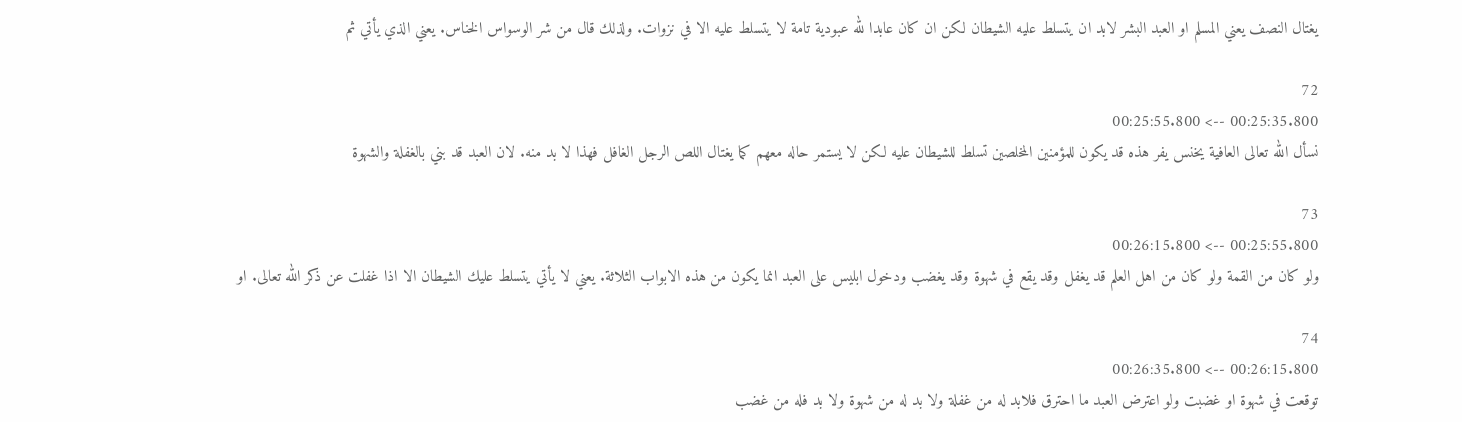يغتال النصف يعني المسلم او العبد البشر لابد ان يتسلط عليه الشيطان لكن ان كان عابدا لله عبودية تامة لا يتسلط عليه الا في نزوات. ولذلك قال من شر الوسواس الخناس. يعني الذي يأتي ثم

72
00:25:35.800 --> 00:25:55.800
نسأل الله تعالى العافية يخنس يفر هذه قد يكون للمؤمنين المخلصين تسلط للشيطان عليه لكن لا يستمر حاله معهم كما يغتال اللص الرجل الغافل فهذا لا بد منه. لان العبد قد بني بالغفلة والشهوة

73
00:25:55.800 --> 00:26:15.800
ولو كان من القمة ولو كان من اهل العلم قد يغفل وقد يقع في شهوة وقد يغضب ودخول ابليس على العبد انما يكون من هذه الابواب الثلاثة. يعني لا يأتي يتسلط عليك الشيطان الا اذا غفلت عن ذكر الله تعالى. او

74
00:26:15.800 --> 00:26:35.800
توقعت في شهوة او غضبت ولو اعترض العبد ما احترق فلابد له من غفلة ولا بد له من شهوة ولا بد فله من غضب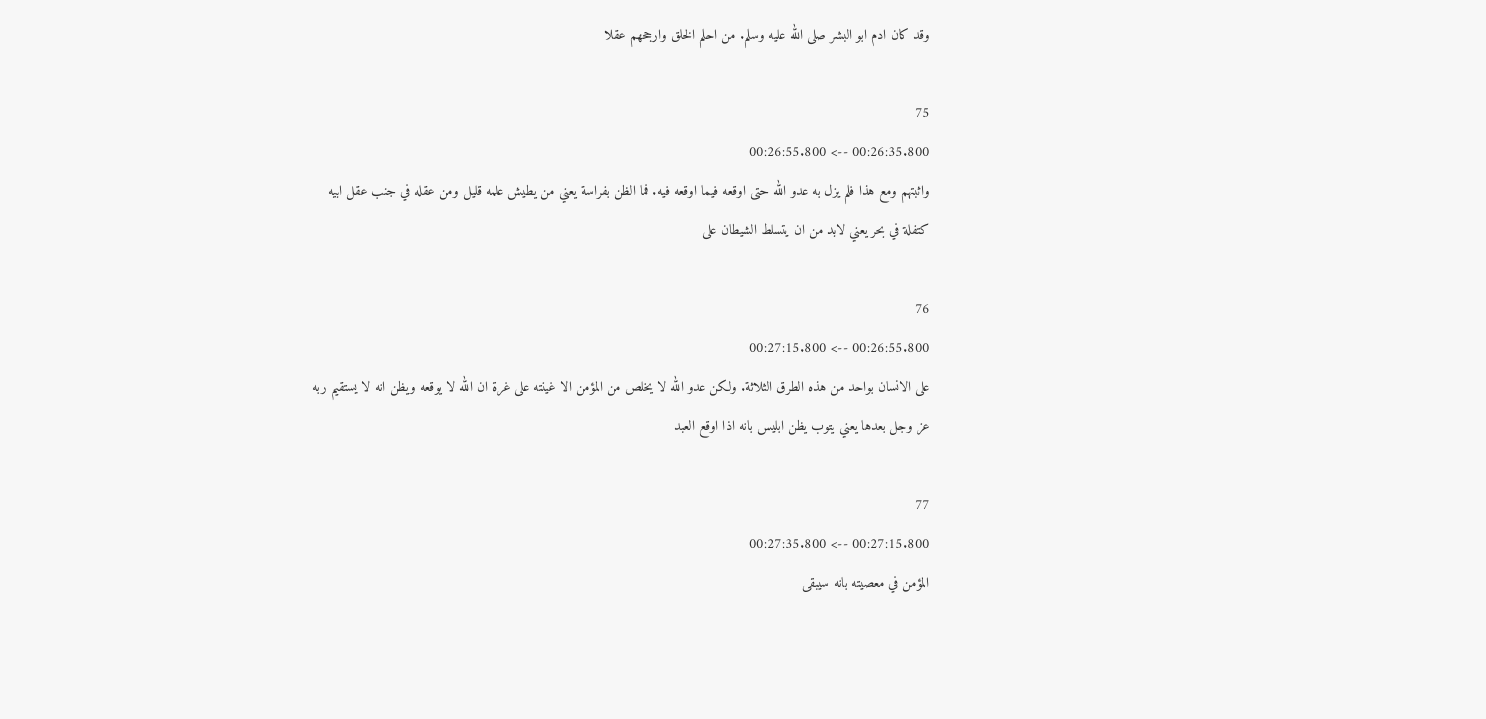وقد كان ادم ابو البشر صلى الله عليه وسلم. من احلم الخلق وارجحهم عقلا

75
00:26:35.800 --> 00:26:55.800
واثبتهم ومع هذا فلم يزل به عدو الله حتى اوقعه فيما اوقعه فيه. فما الظن بفراسة يعني من يطيش علمه قليل ومن عقله في جنب عقل ابيه كتفلة في بحر يعني لابد من ان يتسلط الشيطان على

76
00:26:55.800 --> 00:27:15.800
على الانسان بواحد من هذه الطرق الثلاثة. ولكن عدو الله لا يخلص من المؤمن الا غينته على غرة ان الله لا يوقعه ويظن انه لا يستقيم ربه عز وجل بعدها يعني يتوب يظن ابليس بانه اذا اوقع العبد

77
00:27:15.800 --> 00:27:35.800
المؤمن في معصيته بانه سيبقى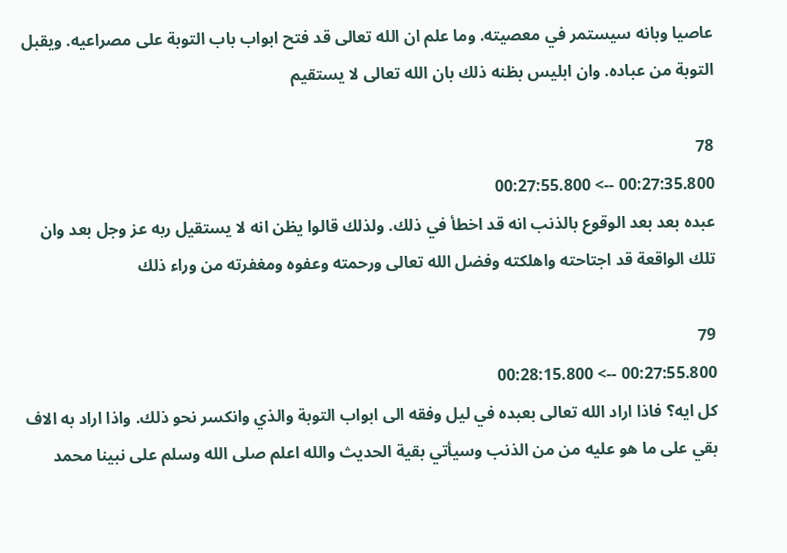عاصيا وبانه سيستمر في معصيته. وما علم ان الله تعالى قد فتح ابواب باب التوبة على مصراعيه. ويقبل التوبة من عباده. وان ابليس بظنه ذلك بان الله تعالى لا يستقيم

78
00:27:35.800 --> 00:27:55.800
عبده بعد بعد الوقوع بالذنب انه قد اخطأ في ذلك. ولذلك قالوا يظن انه لا يستقيل ربه عز وجل بعد وان تلك الواقعة قد اجتاحته واهلكته وفضل الله تعالى ورحمته وعفوه ومغفرته من وراء ذلك

79
00:27:55.800 --> 00:28:15.800
كل ايه؟ فاذا اراد الله تعالى بعبده في ليل وفقه الى ابواب التوبة والذي وانكسر نحو ذلك. واذا اراد به الاف بقي على ما هو عليه من من الذنب وسيأتي بقية الحديث والله اعلم صلى الله وسلم على نبينا محمد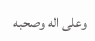وعلى اله وصحبه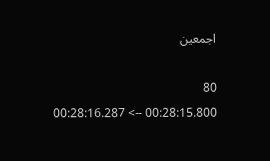اجمعين

80
00:28:15.800 --> 00:28:16.287